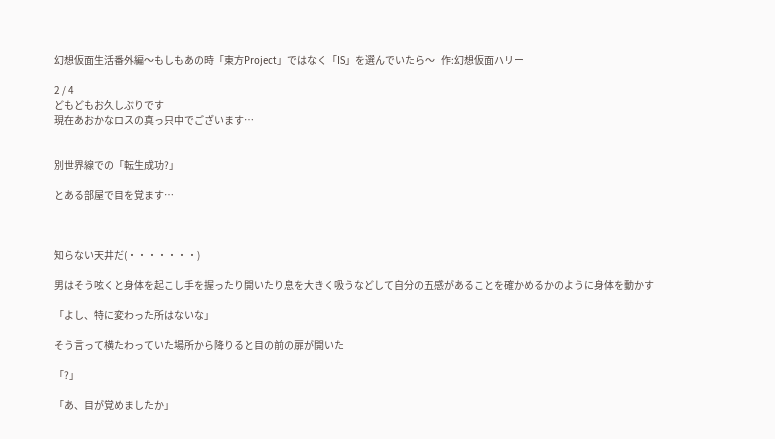幻想仮面生活番外編〜もしもあの時「東方Project」ではなく「IS」を選んでいたら〜   作:幻想仮面ハリー

2 / 4
どもどもお久しぶりです
現在あおかなロスの真っ只中でございます…


別世界線での「転生成功?」

とある部屋で目を覚ます…



知らない天井だ(・・・・・・・)

男はそう呟くと身体を起こし手を握ったり開いたり息を大きく吸うなどして自分の五感があることを確かめるかのように身体を動かす

「よし、特に変わった所はないな」

そう言って横たわっていた場所から降りると目の前の扉が開いた

「?」

「あ、目が覚めましたか」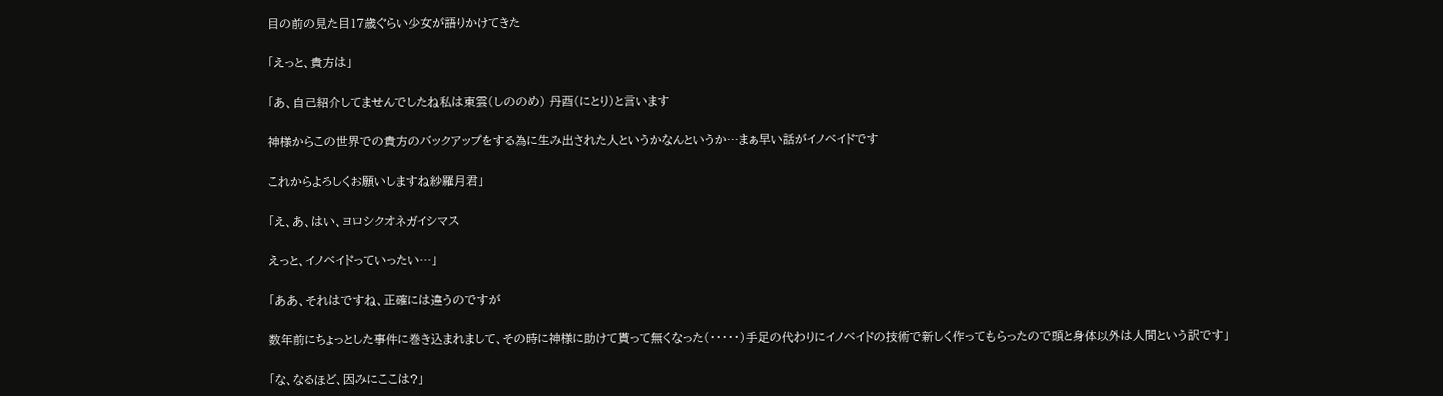目の前の見た目17歳ぐらい少女が語りかけてきた

「えっと、貴方は」

「あ、自己紹介してませんでしたね私は東雲(しののめ) 丹酉(にとり)と言います

神様からこの世界での貴方のバックアップをする為に生み出された人というかなんというか…まぁ早い話がイノベイドです

これからよろしくお願いしますね紗羅月君」

「え、あ、はい、ヨロシクオネガイシマス

えっと、イノベイドっていったい…」

「ああ、それはですね、正確には違うのですが

数年前にちょっとした事件に巻き込まれまして、その時に神様に助けて貰って無くなった(・・・・・)手足の代わりにイノベイドの技術で新しく作ってもらったので頭と身体以外は人間という訳です」

「な、なるほど、因みにここは?」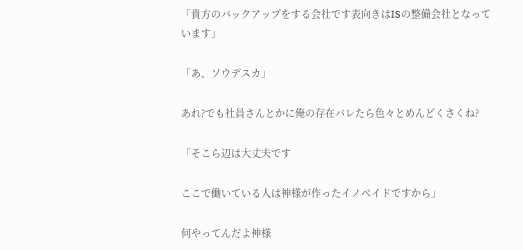「貴方のバックアップをする会社です表向きはISの整備会社となっています」

「あ、ソウデスカ」

あれ?でも社員さんとかに俺の存在バレたら色々とめんどくさくね?

「そこら辺は大丈夫です

ここで働いている人は神様が作ったイノベイドですから」

何やってんだよ神様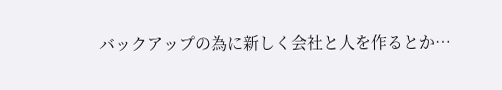バックアップの為に新しく会社と人を作るとか…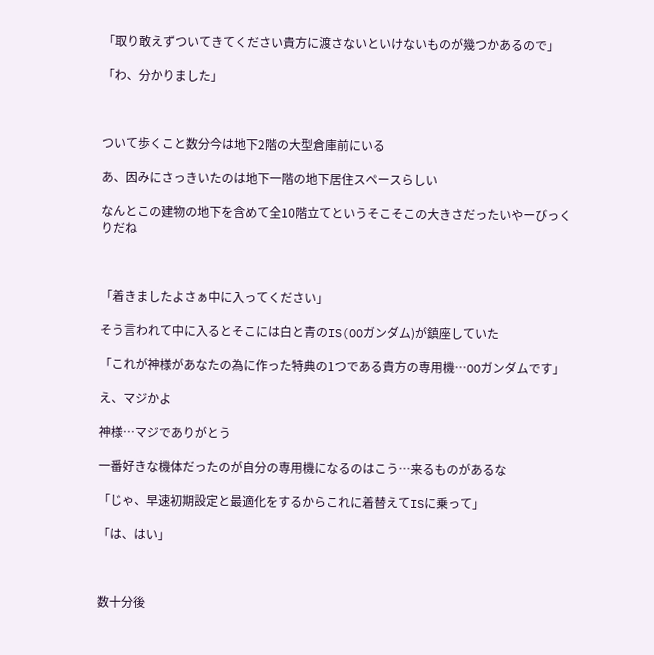「取り敢えずついてきてください貴方に渡さないといけないものが幾つかあるので」

「わ、分かりました」



ついて歩くこと数分今は地下2階の大型倉庫前にいる

あ、因みにさっきいたのは地下一階の地下居住スペースらしい

なんとこの建物の地下を含めて全10階立てというそこそこの大きさだったいやーびっくりだね



「着きましたよさぁ中に入ってください」

そう言われて中に入るとそこには白と青のIS(OOガンダム)が鎮座していた

「これが神様があなたの為に作った特典の1つである貴方の専用機…OOガンダムです」

え、マジかよ

神様…マジでありがとう

一番好きな機体だったのが自分の専用機になるのはこう…来るものがあるな

「じゃ、早速初期設定と最適化をするからこれに着替えてISに乗って」

「は、はい」



数十分後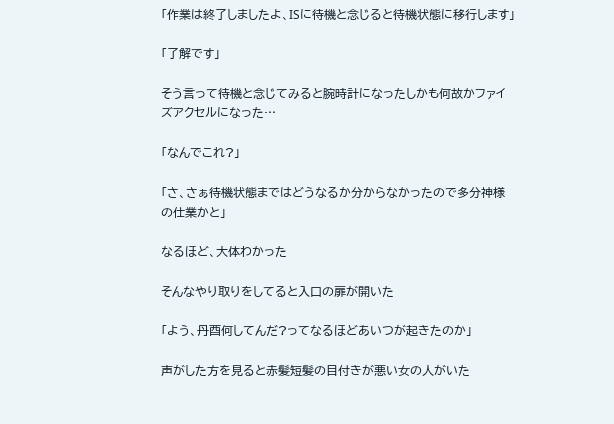「作業は終了しましたよ、ISに待機と念じると待機状態に移行します」

「了解です」

そう言って待機と念じてみると腕時計になったしかも何故かファイズアクセルになった…

「なんでこれ?」

「さ、さぁ待機状態まではどうなるか分からなかったので多分神様の仕業かと」

なるほど、大体わかった

そんなやり取りをしてると入口の扉が開いた

「よう、丹酉何してんだ?ってなるほどあいつが起きたのか」

声がした方を見ると赤髪短髪の目付きが悪い女の人がいた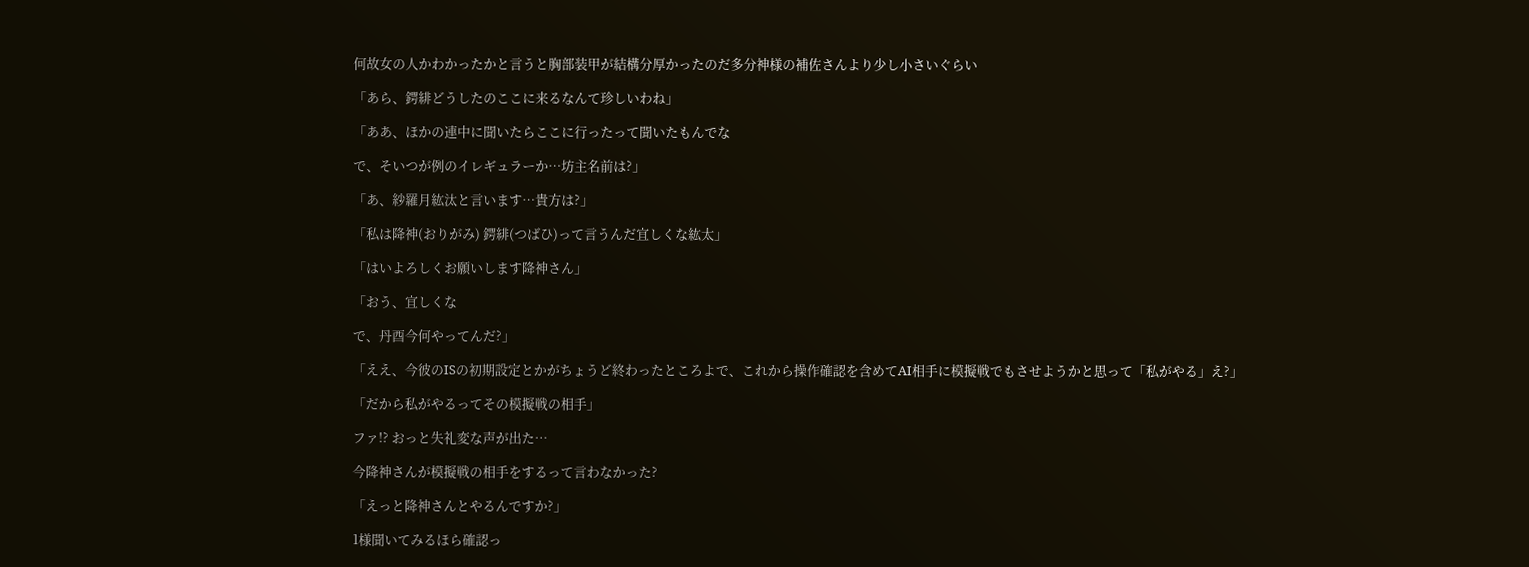何故女の人かわかったかと言うと胸部装甲が結構分厚かったのだ多分神様の補佐さんより少し小さいぐらい

「あら、鍔緋どうしたのここに来るなんて珍しいわね」

「ああ、ほかの連中に聞いたらここに行ったって聞いたもんでな

で、そいつが例のイレギュラーか…坊主名前は?」

「あ、紗羅月紘汰と言います…貴方は?」

「私は降神(おりがみ) 鍔緋(つばひ)って言うんだ宜しくな紘太」

「はいよろしくお願いします降神さん」

「おう、宜しくな

で、丹酉今何やってんだ?」

「ええ、今彼のISの初期設定とかがちょうど終わったところよで、これから操作確認を含めてAI相手に模擬戦でもさせようかと思って「私がやる」え?」

「だから私がやるってその模擬戦の相手」

ファ!? おっと失礼変な声が出た…

今降神さんが模擬戦の相手をするって言わなかった?

「えっと降神さんとやるんですか?」

1様聞いてみるほら確認っ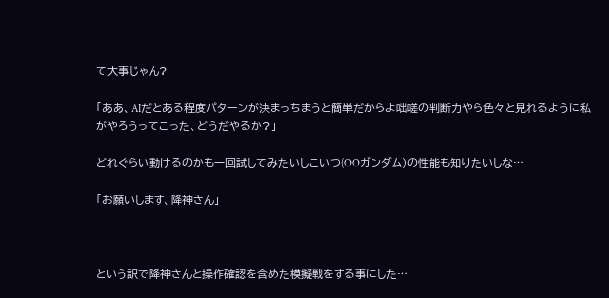て大事じゃん?

「ああ、AIだとある程度パターンが決まっちまうと簡単だからよ咄嗟の判断力やら色々と見れるように私がやろうってこった、どうだやるか?」

どれぐらい動けるのかも一回試してみたいしこいつ(OOガンダム)の性能も知りたいしな…

「お願いします、降神さん」



という訳で降神さんと操作確認を含めた模擬戦をする事にした…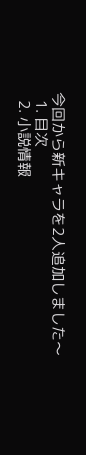今回から新キャラを2人追加しました〜
  1. 目次
  2. 小説情報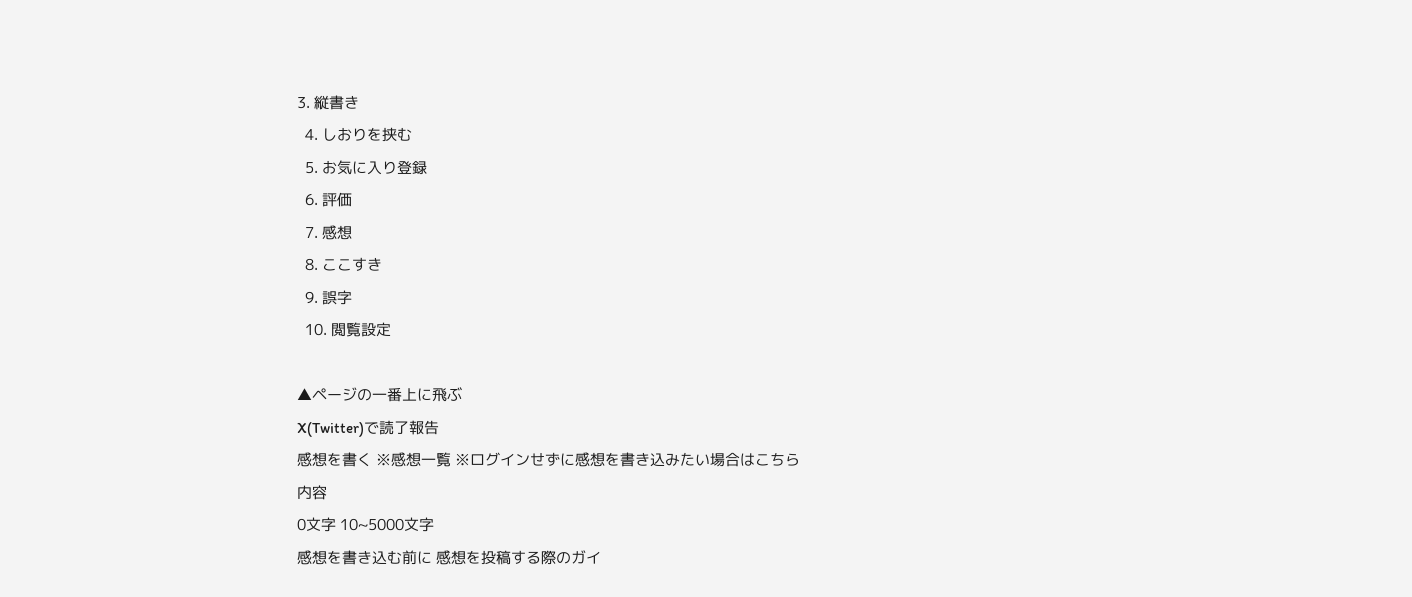3. 縦書き
  4. しおりを挟む
  5. お気に入り登録
  6. 評価
  7. 感想
  8. ここすき
  9. 誤字
  10. 閲覧設定

▲ページの一番上に飛ぶ
X(Twitter)で読了報告
感想を書く ※感想一覧 ※ログインせずに感想を書き込みたい場合はこちら
内容
0文字 10~5000文字
感想を書き込む前に 感想を投稿する際のガイ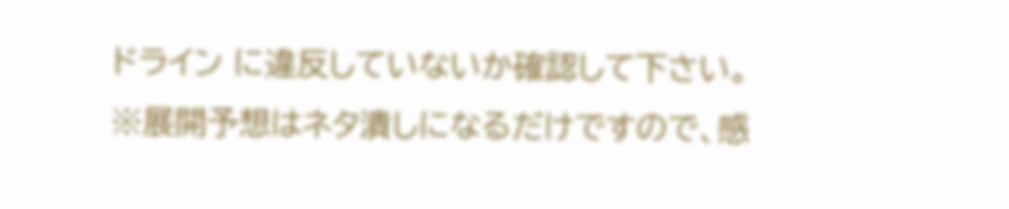ドライン に違反していないか確認して下さい。
※展開予想はネタ潰しになるだけですので、感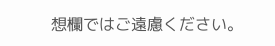想欄ではご遠慮ください。